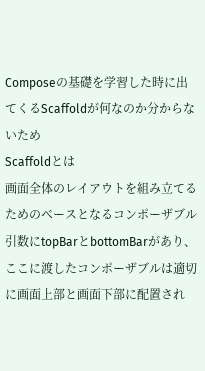Composeの基礎を学習した時に出てくるScaffoldが何なのか分からないため
Scaffoldとは
画面全体のレイアウトを組み立てるためのベースとなるコンポーザブル
引数にtopBarとbottomBarがあり、ここに渡したコンポーザブルは適切に画面上部と画面下部に配置され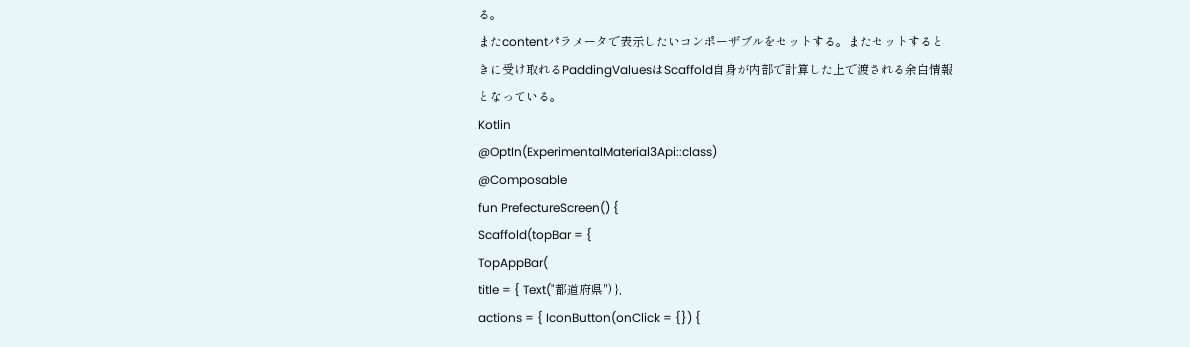る。
またcontentパラメータで表示したいコンポーザブルをセットする。またセットするときに受け取れるPaddingValuesはScaffold自身が内部で計算した上で渡される余白情報となっている。
Kotlin
@OptIn(ExperimentalMaterial3Api::class)
@Composable
fun PrefectureScreen() {
Scaffold(topBar = {
TopAppBar(
title = { Text("都道府県") },
actions = { IconButton(onClick = {}) {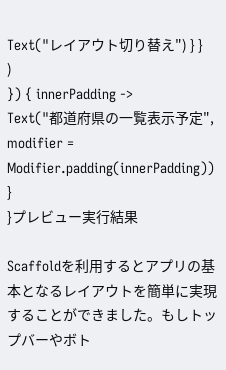Text("レイアウト切り替え") } }
)
}) { innerPadding ->
Text("都道府県の一覧表示予定", modifier = Modifier.padding(innerPadding))
}
}プレビュー実行結果

Scaffoldを利用するとアプリの基本となるレイアウトを簡単に実現することができました。もしトップバーやボト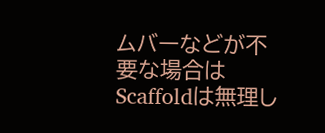ムバーなどが不要な場合はScaffoldは無理し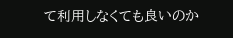て利用しなくても良いのか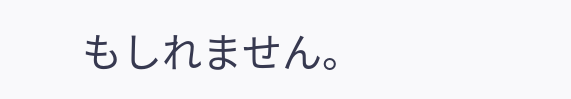もしれません。